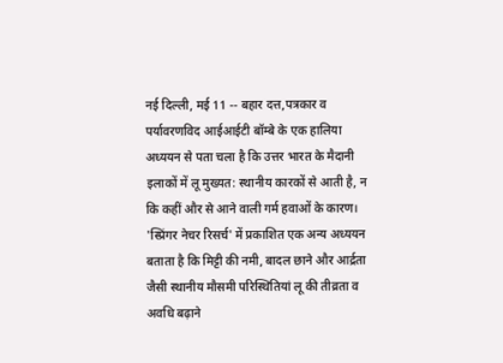नई दिल्ली, मई 11 -- बहार दत्त,पत्रकार व पर्यावरणविद आईआईटी बॉम्बे के एक हालिया अध्ययन से पता चला है कि उत्तर भारत के मैदानी इलाकों में लू मुख्यत: स्थानीय कारकों से आती है, न कि कहीं और से आने वाली गर्म हवाओं के कारण। 'स्प्रिंगर नेचर रिसर्च' में प्रकाशित एक अन्य अध्ययन बताता है कि मिट्टी की नमी, बादल छाने और आर्द्रता जैसी स्थानीय मौसमी परिस्थितियां लू की तीव्रता व अवधि बढ़ाने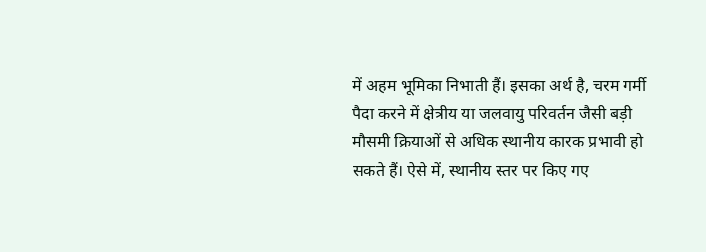में अहम भूमिका निभाती हैं। इसका अर्थ है, चरम गर्मी पैदा करने में क्षेत्रीय या जलवायु परिवर्तन जैसी बड़ी मौसमी क्रियाओं से अधिक स्थानीय कारक प्रभावी हो सकते हैं। ऐसे में, स्थानीय स्तर पर किए गए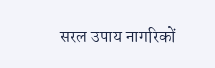सरल उपाय नागरिकों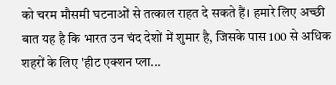को चरम मौसमी घटनाओं से तत्काल राहत दे सकते हैं। हमारे लिए अच्छी बात यह है कि भारत उन चंद देशों में शुमार है, जिसके पास 100 से अधिक शहरों के लिए 'हीट एक्शन प्ला...